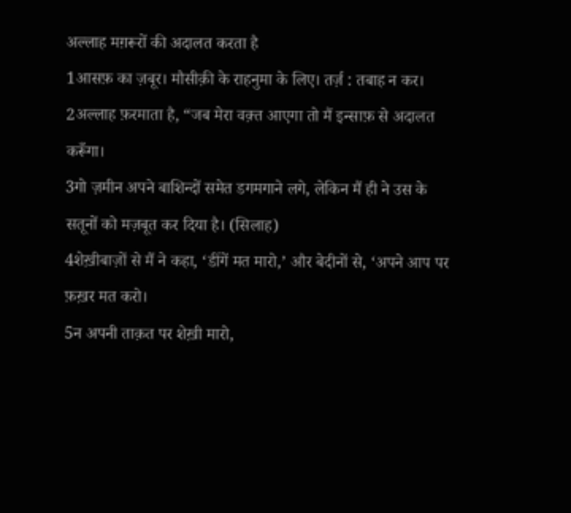अल्लाह मग़रूरों की अदालत करता है
1आसफ़ का ज़बूर। मौसीक़ी के राहनुमा के लिए। तर्ज़ : तबाह न कर।
2अल्लाह फ़रमाता है, “जब मेरा वक़्त आएगा तो मैं इन्साफ़ से अदालत करूँगा।
3गो ज़मीन अपने बाशिन्दों समेत डगमगाने लगे, लेकिन मैं ही ने उस के सतूनों को मज़बूत कर दिया है। (सिलाह)
4शेख़ीबाज़ों से मैं ने कहा, ‘डींगें मत मारो,’ और बेदीनों से, ‘अपने आप पर फ़ख़र मत करो।
5न अपनी ताक़त पर शेख़ी मारो,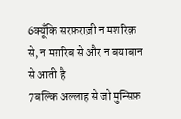6क्यूँकि सरफ़राज़ी न मशरिक़ से, न मग़रिब से और न बयाबान से आती है
7बल्कि अल्लाह से जो मुन्सिफ़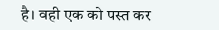है। वही एक को पस्त कर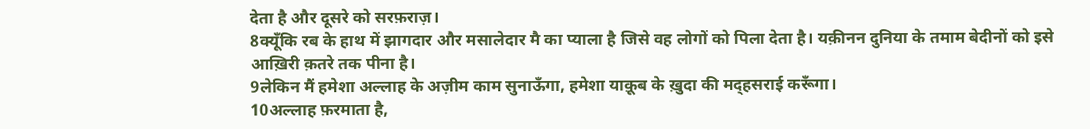देता है और दूसरे को सरफ़राज़।
8क्यूँकि रब के हाथ में झागदार और मसालेदार मै का प्याला है जिसे वह लोगों को पिला देता है। यक़ीनन दुनिया के तमाम बेदीनों को इसे आख़िरी क़तरे तक पीना है।
9लेकिन मैं हमेशा अल्लाह के अज़ीम काम सुनाऊँगा, हमेशा याक़ूब के ख़ुदा की मद्हसराई करूँगा।
10अल्लाह फ़रमाता है,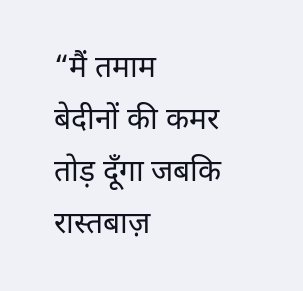“मैं तमाम बेदीनों की कमर तोड़ दूँगा जबकि रास्तबाज़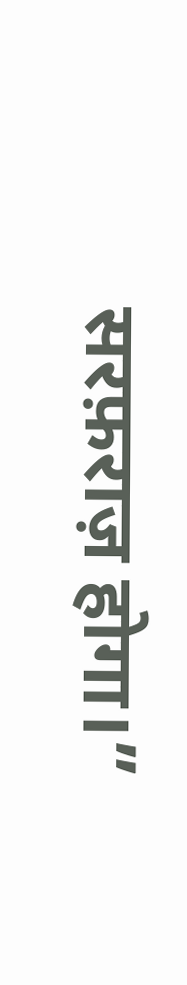सरफ़राज़ होगा।”